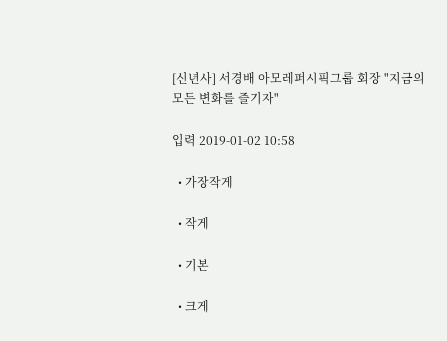[신년사] 서경배 아모레퍼시픽그룹 회장 "지금의 모든 변화를 즐기자"

입력 2019-01-02 10:58

  • 가장작게

  • 작게

  • 기본

  • 크게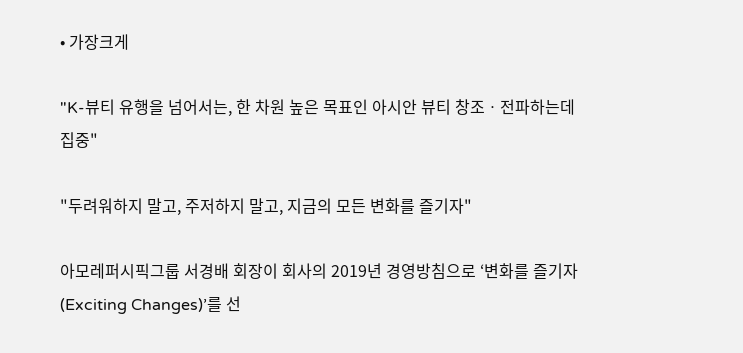• 가장크게

"K-뷰티 유행을 넘어서는, 한 차원 높은 목표인 아시안 뷰티 창조ㆍ전파하는데 집중"

"두려워하지 말고, 주저하지 말고, 지금의 모든 변화를 즐기자"

아모레퍼시픽그룹 서경배 회장이 회사의 2019년 경영방침으로 ‘변화를 즐기자(Exciting Changes)’를 선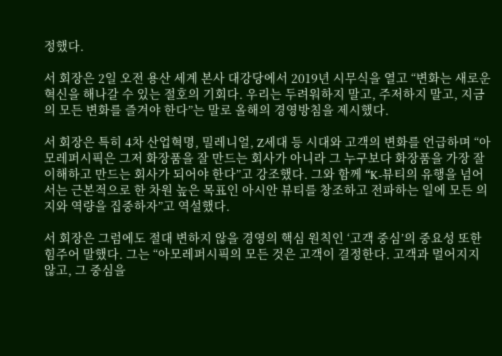정했다.

서 회장은 2일 오전 용산 세계 본사 대강당에서 2019년 시무식을 열고 “변화는 새로운 혁신을 해나갈 수 있는 절호의 기회다. 우리는 두려워하지 말고, 주저하지 말고, 지금의 모든 변화를 즐겨야 한다”는 말로 올해의 경영방침을 제시했다.

서 회장은 특히 4차 산업혁명, 밀레니얼, Z세대 등 시대와 고객의 변화를 언급하며 “아모레퍼시픽은 그저 화장품을 잘 만드는 회사가 아니라 그 누구보다 화장품을 가장 잘 이해하고 만드는 회사가 되어야 한다”고 강조했다. 그와 함께 “K-뷰티의 유행을 넘어서는 근본적으로 한 차원 높은 목표인 아시안 뷰티를 창조하고 전파하는 일에 모든 의지와 역량을 집중하자”고 역설했다.

서 회장은 그럼에도 절대 변하지 않을 경영의 핵심 원칙인 ‘고객 중심’의 중요성 또한 힘주어 말했다. 그는 “아모레퍼시픽의 모든 것은 고객이 결정한다. 고객과 멀어지지 않고, 그 중심을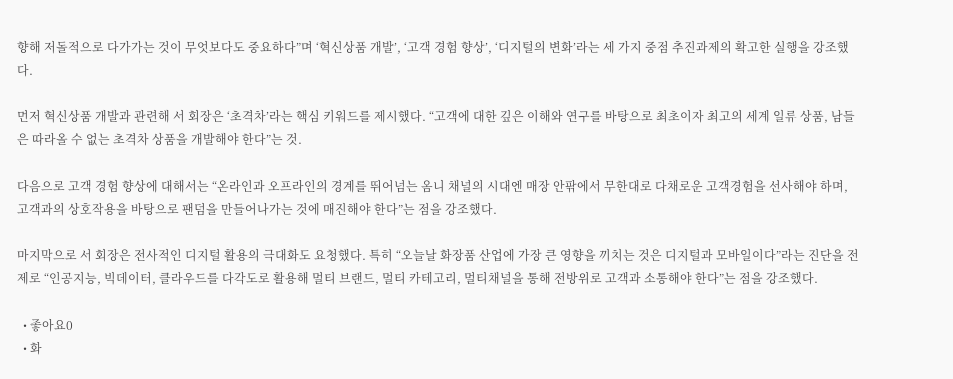향해 저돌적으로 다가가는 것이 무엇보다도 중요하다”며 ‘혁신상품 개발’, ‘고객 경험 향상’, ‘디지털의 변화’라는 세 가지 중점 추진과제의 확고한 실행을 강조했다.

먼저 혁신상품 개발과 관련해 서 회장은 ‘초격차’라는 핵심 키워드를 제시했다. “고객에 대한 깊은 이해와 연구를 바탕으로 최초이자 최고의 세계 일류 상품, 남들은 따라올 수 없는 초격차 상품을 개발해야 한다”는 것.

다음으로 고객 경험 향상에 대해서는 “온라인과 오프라인의 경계를 뛰어넘는 옴니 채널의 시대엔 매장 안팎에서 무한대로 다채로운 고객경험을 선사해야 하며, 고객과의 상호작용을 바탕으로 팬덤을 만들어나가는 것에 매진해야 한다”는 점을 강조했다.

마지막으로 서 회장은 전사적인 디지털 활용의 극대화도 요청했다. 특히 “오늘날 화장품 산업에 가장 큰 영향을 끼치는 것은 디지털과 모바일이다”라는 진단을 전제로 “인공지능, 빅데이터, 클라우드를 다각도로 활용해 멀티 브랜드, 멀티 카테고리, 멀티채널을 통해 전방위로 고객과 소통해야 한다”는 점을 강조했다.

  • 좋아요0
  • 화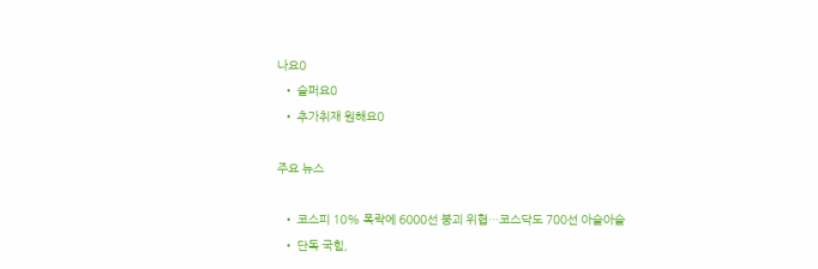나요0
  • 슬퍼요0
  • 추가취재 원해요0

주요 뉴스

  • 코스피 10% 폭락에 6000선 붕괴 위협…코스닥도 700선 아슬아슬
  • 단독 국힘,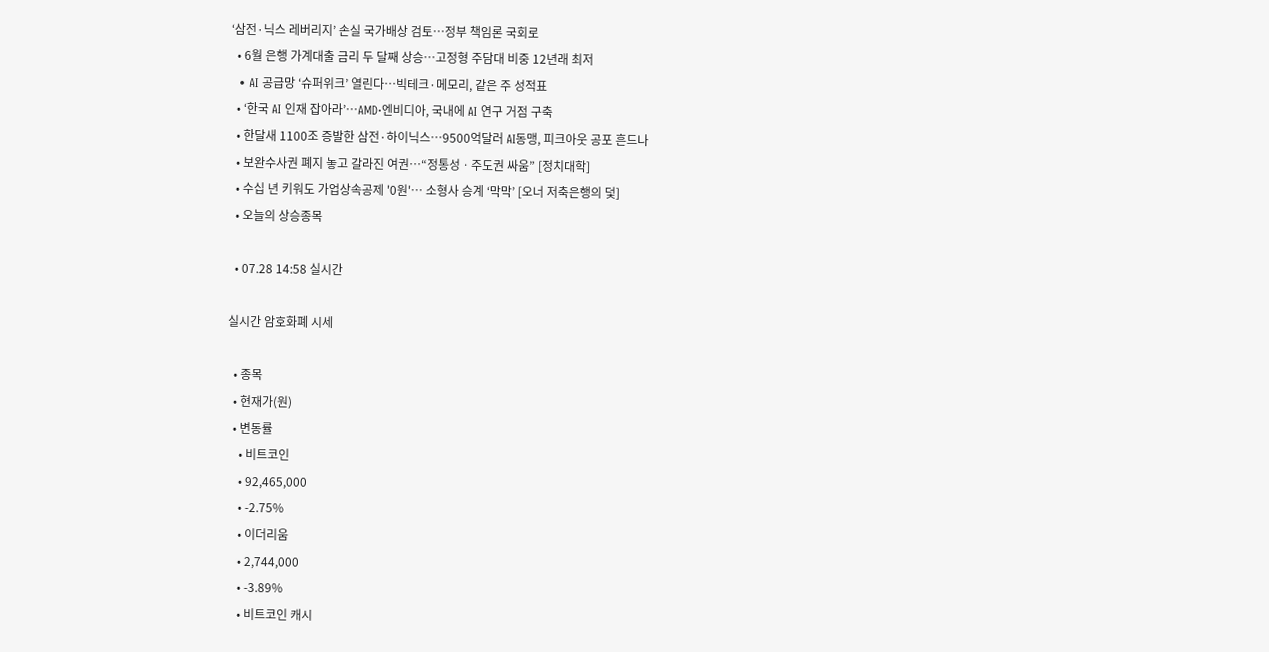‘삼전·닉스 레버리지’ 손실 국가배상 검토…정부 책임론 국회로
  • 6월 은행 가계대출 금리 두 달째 상승⋯고정형 주담대 비중 12년래 최저
  • AI 공급망 ‘슈퍼위크’ 열린다…빅테크·메모리, 같은 주 성적표
  • ‘한국 AI 인재 잡아라’…AMD·엔비디아, 국내에 AI 연구 거점 구축
  • 한달새 1100조 증발한 삼전·하이닉스…9500억달러 AI동맹, 피크아웃 공포 흔드나
  • 보완수사권 폐지 놓고 갈라진 여권⋯“정통성ㆍ주도권 싸움” [정치대학]
  • 수십 년 키워도 가업상속공제 '0원'⋯ 소형사 승계 ‘막막’ [오너 저축은행의 덫]
  • 오늘의 상승종목

  • 07.28 14:58 실시간

실시간 암호화폐 시세

  • 종목
  • 현재가(원)
  • 변동률
    • 비트코인
    • 92,465,000
    • -2.75%
    • 이더리움
    • 2,744,000
    • -3.89%
    • 비트코인 캐시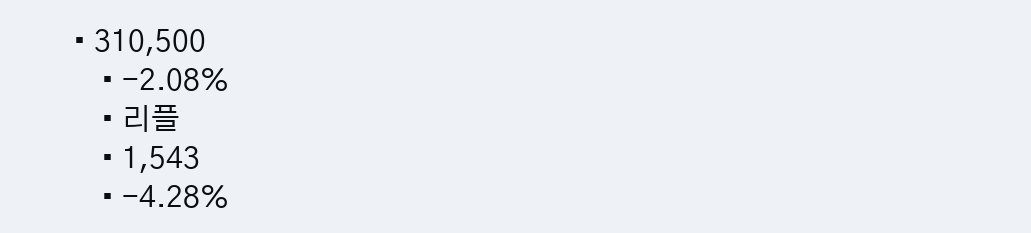• 310,500
    • -2.08%
    • 리플
    • 1,543
    • -4.28%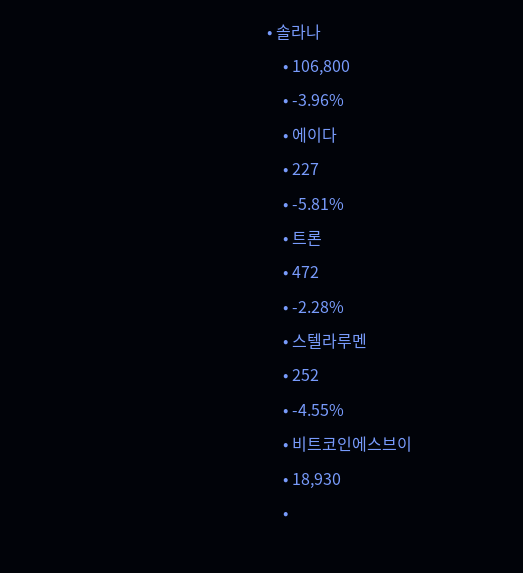• 솔라나
    • 106,800
    • -3.96%
    • 에이다
    • 227
    • -5.81%
    • 트론
    • 472
    • -2.28%
    • 스텔라루멘
    • 252
    • -4.55%
    • 비트코인에스브이
    • 18,930
    •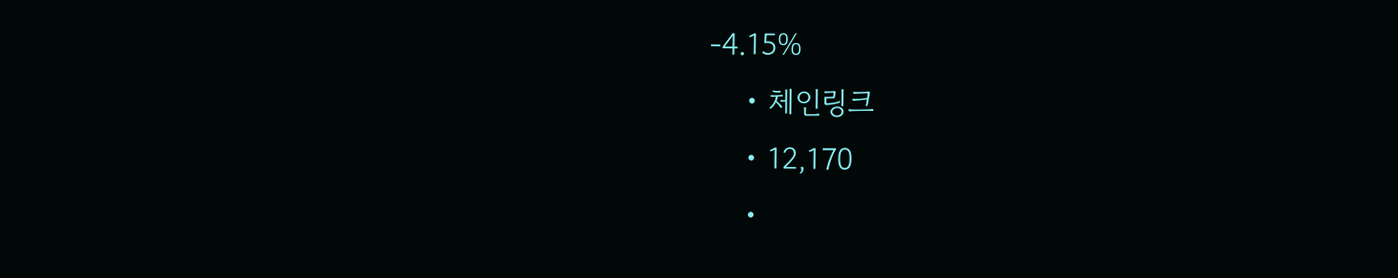-4.15%
    • 체인링크
    • 12,170
    •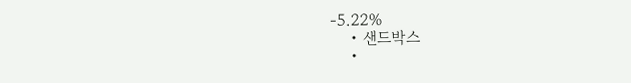-5.22%
    • 샌드박스
    •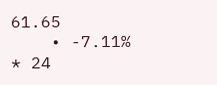61.65
    • -7.11%
* 24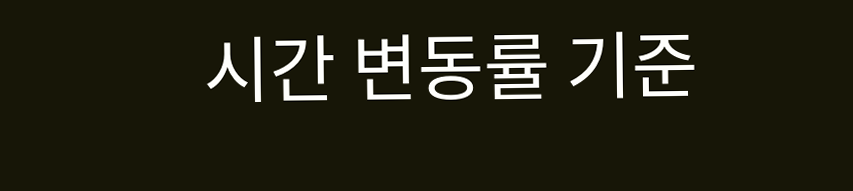시간 변동률 기준